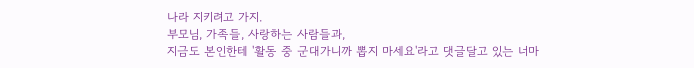나라 지키려고 가지.
부모님, 가족들, 사랑하는 사람들과,
지금도 본인한테 '활동 중 군대가니까 뽑지 마세요'라고 댓글달고 있는 너마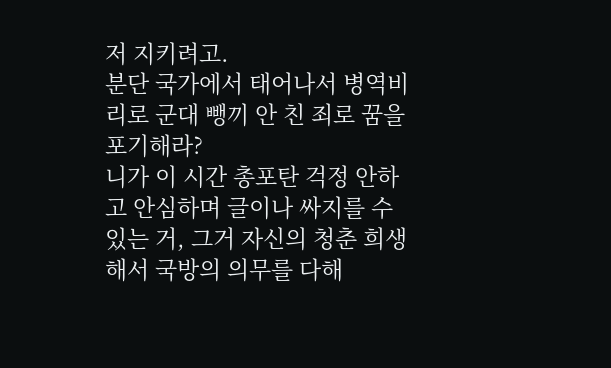저 지키려고.
분단 국가에서 태어나서 병역비리로 군대 뺑끼 안 친 죄로 꿈을 포기해라?
니가 이 시간 총포탄 걱정 안하고 안심하며 글이나 싸지를 수 있는 거, 그거 자신의 청춘 희생해서 국방의 의무를 다해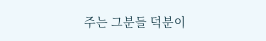주는 그분들 덕분이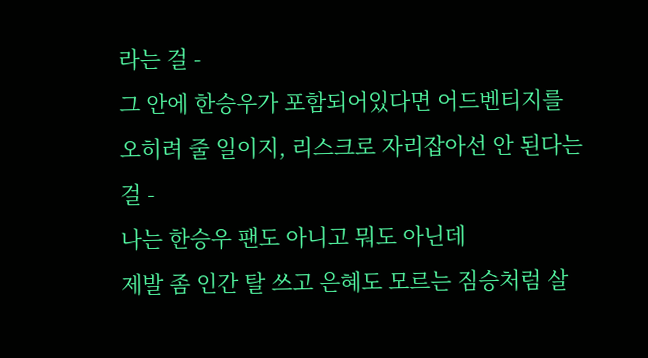라는 걸 -
그 안에 한승우가 포함되어있다면 어드벤티지를 오히려 줄 일이지, 리스크로 자리잡아선 안 된다는 걸 -
나는 한승우 팬도 아니고 뭐도 아닌데
제발 좀 인간 탈 쓰고 은혜도 모르는 짐승처럼 살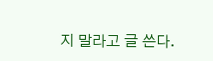지 말라고 글 쓴다.